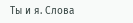Ты и я. Слова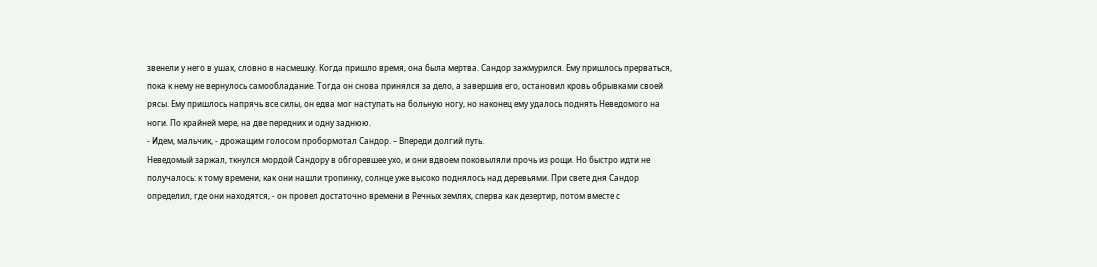звенели у него в ушах, словно в насмешку. Когда пришло время, она была мертва. Сандор зажмурился. Ему пришлось прерваться, пока к нему не вернулось самообладание. Тогда он снова принялся за дело, а завершив его, остановил кровь обрывками своей рясы. Ему пришлось напрячь все силы, он едва мог наступать на больную ногу, но наконец ему удалось поднять Неведомого на ноги. По крайней мере, на две передних и одну заднюю.
- Идем, мальчик, - дрожащим голосом пробормотал Сандор. – Впереди долгий путь.
Неведомый заржал, ткнулся мордой Сандору в обгоревшее ухо, и они вдвоем поковыляли прочь из рощи. Но быстро идти не получалось: к тому времени, как они нашли тропинку, солнце уже высоко поднялось над деревьями. При свете дня Сандор определил, где они находятся, - он провел достаточно времени в Речных землях, сперва как дезертир, потом вместе с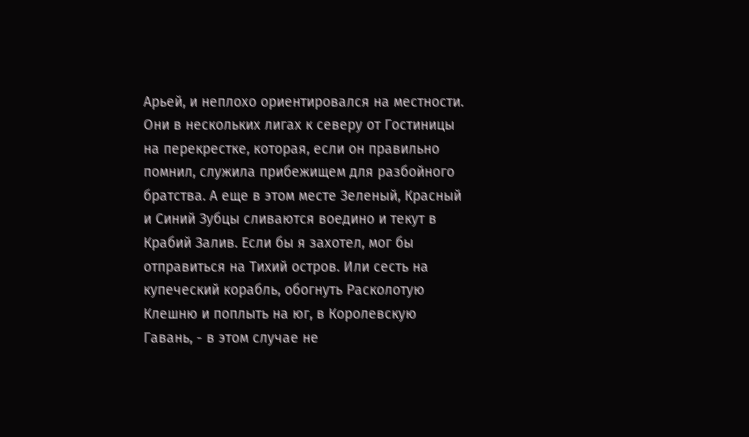Арьей, и неплохо ориентировался на местности. Они в нескольких лигах к северу от Гостиницы на перекрестке, которая, если он правильно помнил, служила прибежищем для разбойного братства. А еще в этом месте Зеленый, Красный и Синий Зубцы сливаются воедино и текут в Крабий Залив. Если бы я захотел, мог бы отправиться на Тихий остров. Или сесть на купеческий корабль, обогнуть Расколотую Клешню и поплыть на юг, в Королевскую Гавань, - в этом случае не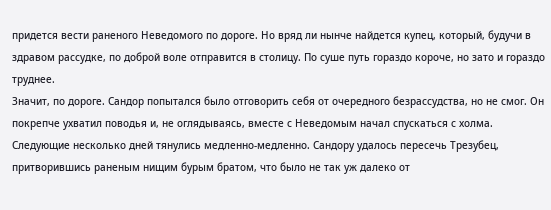придется вести раненого Неведомого по дороге. Но вряд ли нынче найдется купец, который, будучи в здравом рассудке, по доброй воле отправится в столицу. По суше путь гораздо короче, но зато и гораздо труднее.
Значит, по дороге. Сандор попытался было отговорить себя от очередного безрассудства, но не смог. Он покрепче ухватил поводья и, не оглядываясь, вместе с Неведомым начал спускаться с холма.
Следующие несколько дней тянулись медленно-медленно. Сандору удалось пересечь Трезубец, притворившись раненым нищим бурым братом, что было не так уж далеко от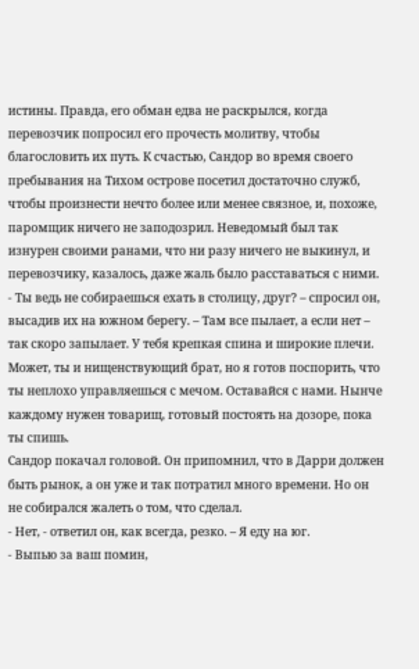истины. Правда, его обман едва не раскрылся, когда перевозчик попросил его прочесть молитву, чтобы благословить их путь. К счастью, Сандор во время своего пребывания на Тихом острове посетил достаточно служб, чтобы произнести нечто более или менее связное, и, похоже, паромщик ничего не заподозрил. Неведомый был так изнурен своими ранами, что ни разу ничего не выкинул, и перевозчику, казалось, даже жаль было расставаться с ними.
- Ты ведь не собираешься ехать в столицу, друг? – спросил он, высадив их на южном берегу. – Там все пылает, а если нет – так скоро запылает. У тебя крепкая спина и широкие плечи. Может, ты и нищенствующий брат, но я готов поспорить, что ты неплохо управляешься с мечом. Оставайся с нами. Нынче каждому нужен товарищ, готовый постоять на дозоре, пока ты спишь.
Сандор покачал головой. Он припомнил, что в Дарри должен быть рынок, а он уже и так потратил много времени. Но он не собирался жалеть о том, что сделал.
- Нет, - ответил он, как всегда, резко. – Я еду на юг.
- Выпью за ваш помин,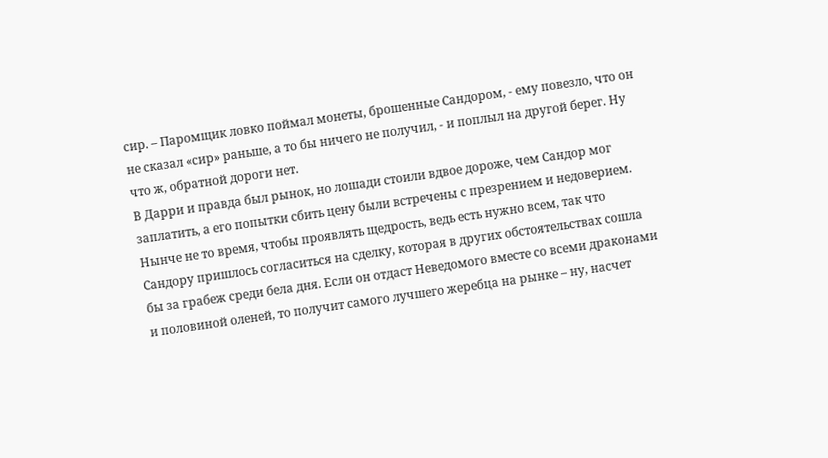сир. – Паромщик ловко поймал монеты, брошенные Сандором, - ему повезло, что он не сказал «сир» раньше, а то бы ничего не получил, - и поплыл на другой берег. Ну что ж, обратной дороги нет.
В Дарри и правда был рынок, но лошади стоили вдвое дороже, чем Сандор мог заплатить, а его попытки сбить цену были встречены с презрением и недоверием. Нынче не то время, чтобы проявлять щедрость, ведь есть нужно всем, так что Сандору пришлось согласиться на сделку, которая в других обстоятельствах сошла бы за грабеж среди бела дня. Если он отдаст Неведомого вместе со всеми драконами и половиной оленей, то получит самого лучшего жеребца на рынке – ну, насчет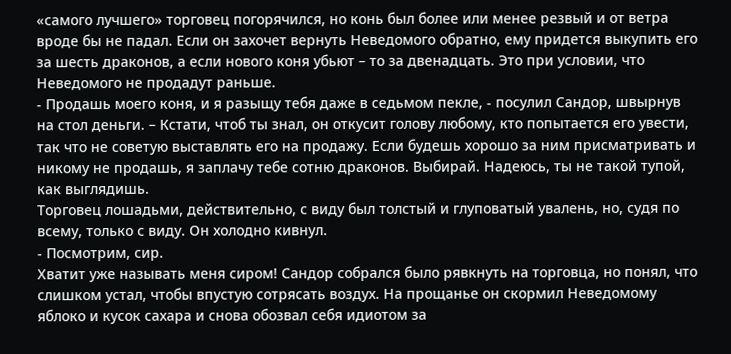«самого лучшего» торговец погорячился, но конь был более или менее резвый и от ветра вроде бы не падал. Если он захочет вернуть Неведомого обратно, ему придется выкупить его за шесть драконов, а если нового коня убьют – то за двенадцать. Это при условии, что Неведомого не продадут раньше.
- Продашь моего коня, и я разыщу тебя даже в седьмом пекле, - посулил Сандор, швырнув на стол деньги. – Кстати, чтоб ты знал, он откусит голову любому, кто попытается его увести, так что не советую выставлять его на продажу. Если будешь хорошо за ним присматривать и никому не продашь, я заплачу тебе сотню драконов. Выбирай. Надеюсь, ты не такой тупой, как выглядишь.
Торговец лошадьми, действительно, с виду был толстый и глуповатый увалень, но, судя по всему, только с виду. Он холодно кивнул.
- Посмотрим, сир.
Хватит уже называть меня сиром! Сандор собрался было рявкнуть на торговца, но понял, что слишком устал, чтобы впустую сотрясать воздух. На прощанье он скормил Неведомому яблоко и кусок сахара и снова обозвал себя идиотом за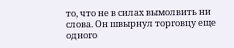то, что не в силах вымолвить ни слова. Он швырнул торговцу еще одного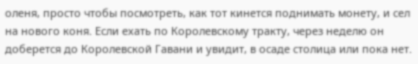оленя, просто чтобы посмотреть, как тот кинется поднимать монету, и сел на нового коня. Если ехать по Королевскому тракту, через неделю он доберется до Королевской Гавани и увидит, в осаде столица или пока нет.